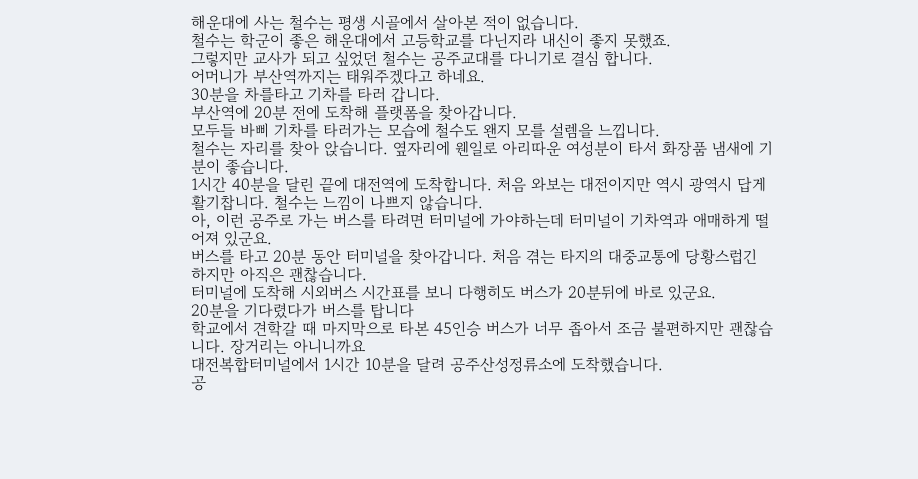해운대에 사는 철수는 평생 시골에서 살아본 적이 없습니다.
철수는 학군이 좋은 해운대에서 고등학교를 다닌지라 내신이 좋지 못했죠.
그렇지만 교사가 되고 싶었던 철수는 공주교대를 다니기로 결심 합니다.
어머니가 부산역까지는 태워주겠다고 하네요.
30분을 차를타고 기차를 타러 갑니다.
부산역에 20분 전에 도착해 플랫폼을 찾아갑니다.
모두들 바삐 기차를 타러가는 모습에 철수도 왠지 모를 설렘을 느낍니다.
철수는 자리를 찾아 앉습니다. 옆자리에 웬일로 아리따운 여성분이 타서 화장품 냄새에 기분이 좋습니다.
1시간 40분을 달린 끝에 대전역에 도착합니다. 처음 와보는 대전이지만 역시 광역시 답게 활기찹니다. 철수는 느낌이 나쁘지 않습니다.
아, 이런 공주로 가는 버스를 타려면 터미널에 가야하는데 터미널이 기차역과 애매하게 떨어져 있군요.
버스를 타고 20분 동안 터미널을 찾아갑니다. 처음 겪는 타지의 대중교통에 당황스럽긴 하지만 아직은 괜찮습니다.
터미널에 도착해 시외버스 시간표를 보니 다행히도 버스가 20분뒤에 바로 있군요.
20분을 기다렸다가 버스를 탑니다
학교에서 견학갈 때 마지막으로 타본 45인승 버스가 너무 좁아서 조금 불편하지만 괜찮습니다. 장거리는 아니니까요
대전복합터미널에서 1시간 10분을 달려 공주산성정류소에 도착했습니다.
공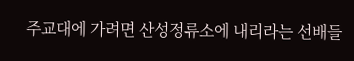주교대에 가려면 산성정류소에 내리라는 선배들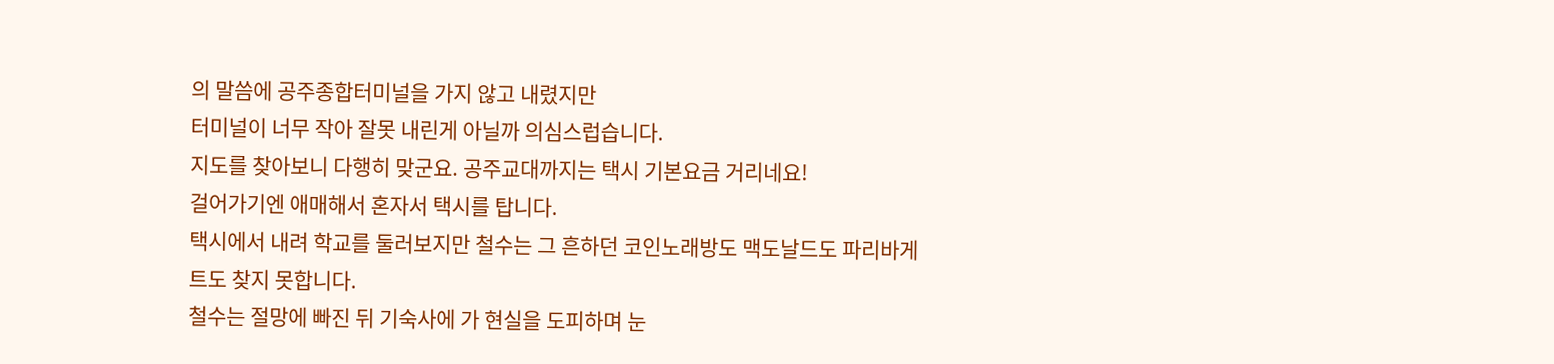의 말씀에 공주종합터미널을 가지 않고 내렸지만
터미널이 너무 작아 잘못 내린게 아닐까 의심스럽습니다.
지도를 찾아보니 다행히 맞군요. 공주교대까지는 택시 기본요금 거리네요!
걸어가기엔 애매해서 혼자서 택시를 탑니다.
택시에서 내려 학교를 둘러보지만 철수는 그 흔하던 코인노래방도 맥도날드도 파리바게트도 찾지 못합니다.
철수는 절망에 빠진 뒤 기숙사에 가 현실을 도피하며 눈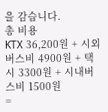을 감습니다.
총 비용
KTX 36,200원 + 시외버스비 4900원 + 택시 3300원 + 시내버스비 1500원
=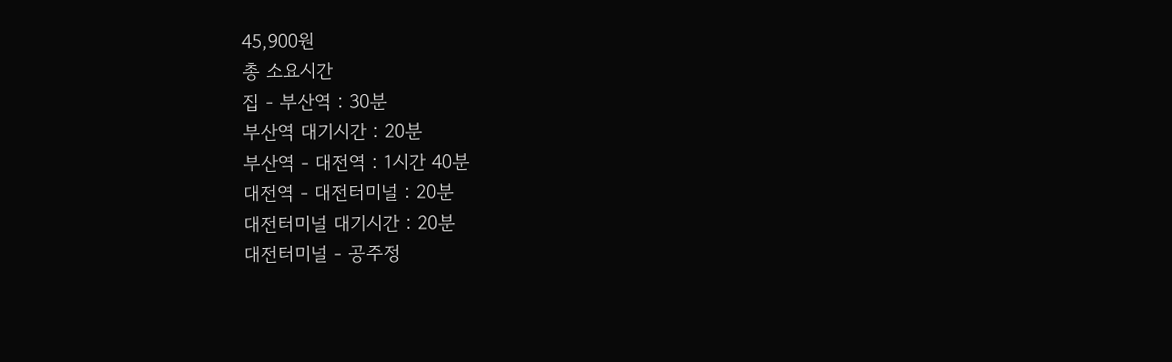45,900원
총 소요시간
집 - 부산역 : 30분
부산역 대기시간 : 20분
부산역 - 대전역 : 1시간 40분
대전역 - 대전터미널 : 20분
대전터미널 대기시간 : 20분
대전터미널 - 공주정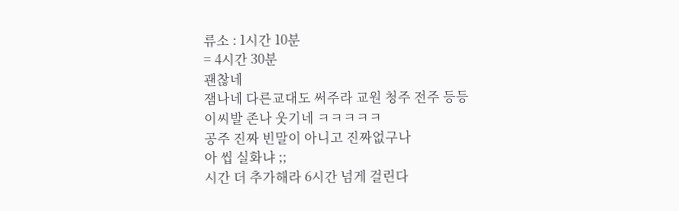류소 : 1시간 10분
= 4시간 30분
괜찮네
잼나네 다른교대도 써주라 교원 청주 전주 등등
이씨발 존나 웃기네 ㅋㅋㅋㅋㅋ
공주 진짜 빈말이 아니고 진짜없구나
아 씹 실화냐 ;;
시간 더 추가해라 6시간 넘게 걸린다